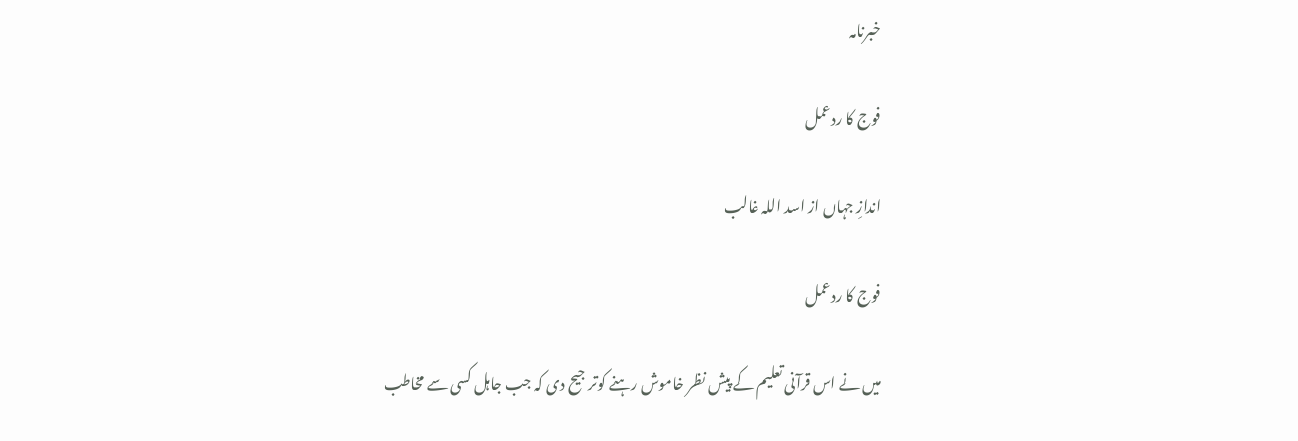خبرنامہ

فوج کا ردعمل

اندازِ جہاں از اسد اللہ غالب

فوج کا ردعمل

میں نے اس قرآنی تعلیم کے پیش نظر خاموش رہنے کوتر جیح دی کہ جب جاہل کسی سے مخاطب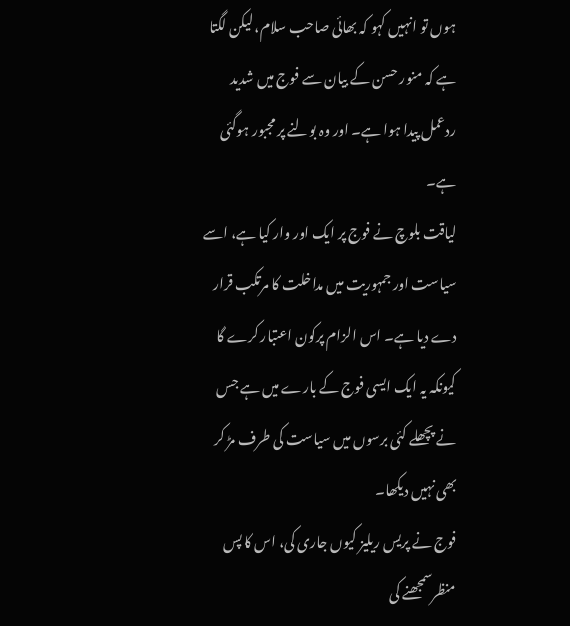ہوں تو انہیں کہو کہ بھائی صاحب سلام، لیکن لگتا ہے کہ منور حسن کے بیان سے فوج میں شدید ردعمل پیدا ہوا ہے۔ اور وہ بولنے پر مجبور ہوگئی ہے۔
لیاقت بلوچ نے فوج پر ایک اور وار کیا ہے، اسے سیاست اور جمہوریت میں مداخلت کا مرتکب قرار دے دیا ہے۔ اس الزام پرکون اعتبار کرے گا کیونکہ یہ ایک ایسی فوج کے بارے میں ہے جس نے پچھلے کئی برسوں میں سیاست کی طرف مڑ کر بھی نہیں دیکھا۔
فوج نے پریس ریلیز کیوں جاری کی، اس کا پس منظرسمجھنے کی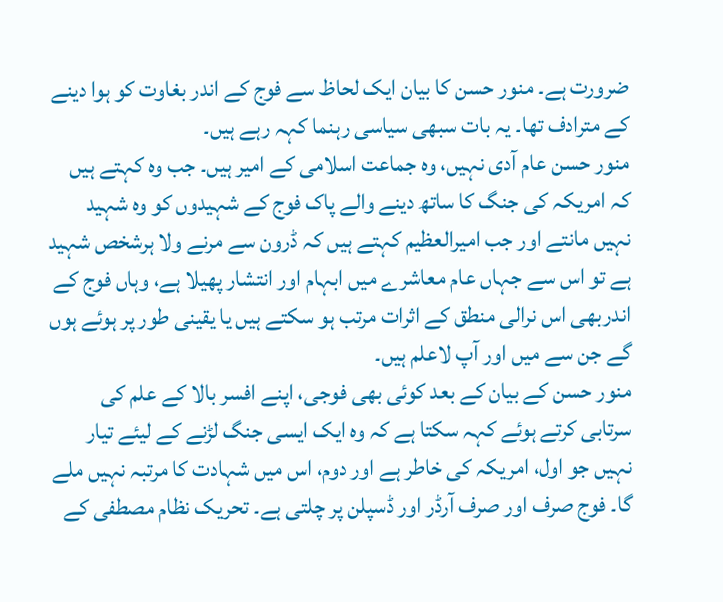ضرورت ہے۔ منور حسن کا بیان ایک لحاظ سے فوج کے اندر بغاوت کو ہوا دینے کے مترادف تھا۔ یہ بات سبھی سیاسی رہنما کہہ رہے ہیں۔
منور حسن عام آدی نہیں، وہ جماعت اسلامی کے امیر ہیں۔ جب وہ کہتے ہیں کہ امریکہ کی جنگ کا ساتھ دینے والے پاک فوج کے شہیدوں کو وہ شہید نہیں مانتے اور جب امیرالعظیم کہتے ہیں کہ ڈرون سے مرنے ولا ہرشخص شہید ہے تو اس سے جہاں عام معاشرے میں ابہام اور انتشار پھیلا ہے، وہاں فوج کے اندربھی اس نرالی منطق کے اثرات مرتب ہو سکتے ہیں یا یقینی طور پر ہوئے ہوں گے جن سے میں اور آپ لاعلم ہیں۔
منور حسن کے بیان کے بعد کوئی بھی فوجی، اپنے افسر بالا کے علم کی سرتابی کرتے ہوئے کہہ سکتا ہے کہ وہ ایک ایسی جنگ لڑنے کے لیئے تیار نہیں جو اول، امریکہ کی خاطر ہے اور دوم، اس میں شہادت کا مرتبہ نہیں ملے گا۔ فوج صرف اور صرف آرڈر اور ڈسپلن پر چلتی ہے۔ تحریک نظام مصطفی کے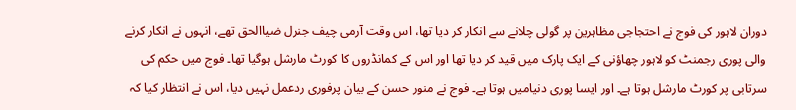دوران لاہور کی فوج نے احتجاجی مظاہرین پر گولی چلانے سے انکار کر دیا تھا، اس وقت آرمی چیف جنرل ضیاالحق تھے، انہوں نے انکار کرنے والی پوری رجمنٹ کو لاہور چھاؤنی کے ایک پارک میں قید کر دیا تھا اور اس کے کمانڈروں کا کورٹ مارشل ہوگیا تھا۔ فوج میں حکم کی سرتابی پر کورٹ مارشل ہوتا ہے۔ اور ایسا پوری دنیامیں ہوتا ہے۔ فوج نے منور حسن کے بیان پرفوری ردعمل نہیں دیا، اس نے انتظار کیا کہ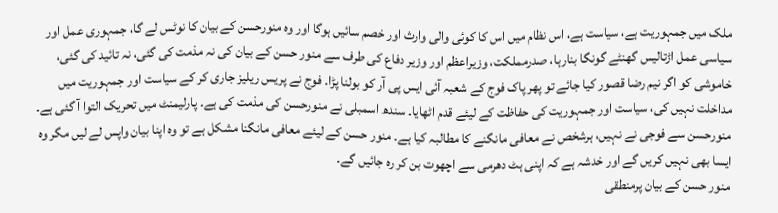ملک میں جمہوریت ہے، سیاست ہے، اس نظام میں اس کا کوئی والی وارث اور خصم سائیں ہوگا اور وہ منورحسن کے بیان کا نوٹس لے گا، جمہوری عمل اور سیاسی عمل اڑتالیس گھنٹے گونگا بنارہا، صدرمملکت، وزیراعظم اور وزیر دفاع کی طرف سے منور حسن کے بیان کی نہ مذمت کی گئی، نہ تائید کی گئی، خاموشی کو اگر نیم رضا قصور کیا جائے تو پھر پاک فوج کے شعبہ آئی ایس پی آر کو بولنا پڑا۔ فوج نے پریس ریلیز جاری کر کے سیاست اور جمہوریت میں مداخلت نہیں کی، سیاست اور جمہوریت کی حفاظت کے لیئے قدم اٹھایا۔ سندھ اسمبلی نے منورحسن کی مذمت کی ہے۔ پارلیمنٹ میں تحریک التوا آ گئی ہے۔ منورحسن سے فوجی نے نہیں، ہرشخص نے معافی مانگنے کا مطالبہ کیا ہے۔ منور حسن کے لیئے معافی مانگنا مشکل ہے تو وہ اپنا بیان واپس لے لیں مگر وہ ایسا بھی نہیں کریں گے اور خدشہ ہے کہ اپنی ہٹ دھرمی سے اچھوت بن کر رہ جائیں گے۔
منور حسن کے بیان پرمنطقی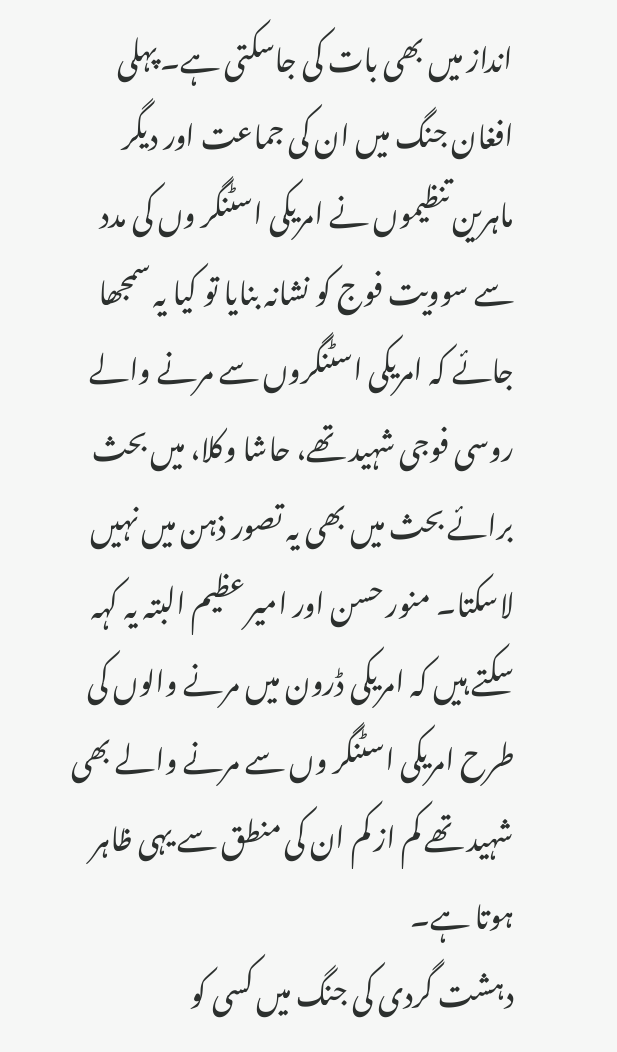انداز میں بھی بات کی جاسکتی ہے۔ پہلی افغان جنگ میں ان کی جماعت اور دیگر ماہرین تنظیموں نے امریکی اسٹنگر وں کی مدد سے سوویت فوج کو نشانہ بنایا تو کیا یہ سمجھا جائے کہ امریکی اسٹنگروں سے مرنے والے روسی فوجی شہید تھے، حاشا وکلا، میں بحث برائے بحث میں بھی یہ تصور ذہن میں نہیں لاسکتا۔ منور حسن اور امیر عظیم البتہ یہ کہہ سکتے ہیں کہ امریکی ڈرون میں مرنے والوں کی طرح امریکی اسٹنگر وں سے مرنے والے بھی شہید تھے کم از کم ان کی منطق سے یہی ظاہر ہوتا ہے۔
دہشت گردی کی جنگ میں کسی کو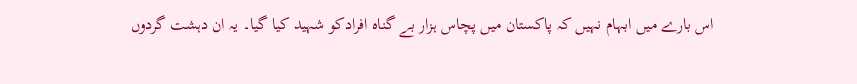اس بارے میں ابہام نہیں کہ پاکستان میں پچاس ہزار بے گناہ افرادکو شہید کیا گیا۔ یہ ان دہشت گردوں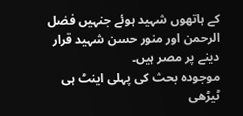کے ہاتھوں شہید ہوئے جنہیں فضل الرحمن اور منور حسن شہید قرار دینے پر مصر ہیں۔
موجودہ بحث کی پہلی اینٹ ہی ٹیڑھی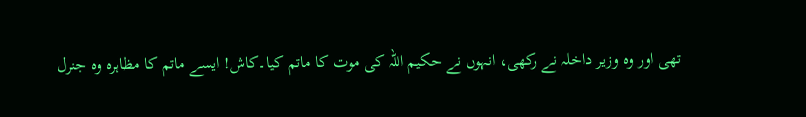تھی اور وہ وزیر داخلہ نے رکھی، انہوں نے حکیم اللہ کی موت کا ماتم کیا۔کاش! ایسے ماتم کا مظاہرہ وہ جنرل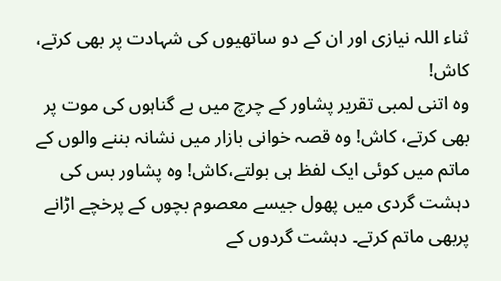ثناء اللہ نیازی اور ان کے دو ساتھیوں کی شہادت پر بھی کرتے، کاش!
وہ اتنی لمبی تقریر پشاور کے چرچ میں بے گناہوں کی موت پر بھی کرتے، کاش! وہ قصہ خوانی بازار میں نشانہ بننے والوں کے ماتم میں کوئی ایک لفظ ہی بولتے،کاش! وہ پشاور بس کی دہشت گردی میں پھول جیسے معصوم بچوں کے پرخچے اڑانے پربھی ماتم کرتے۔ دہشت گردوں کے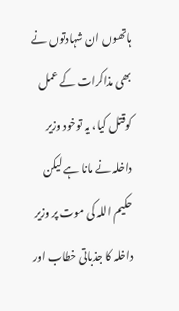ہاتھوں ان شہادتوں نے بھی مذاکرات کے عمل کوقتل کیا، یہ توخود وزیر داخلہ نے مانا ہے لیکن حکیم اللہ کی موت پر وزیر داخلہ کا جذباتی خطاب اور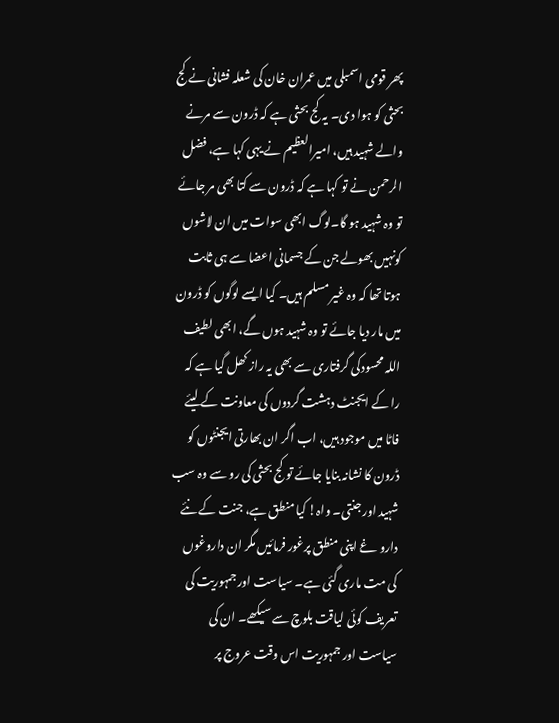پھر قومی اسمبلی میں عمران خان کی شعلہ فشانی نے کج بحثی کو ہوا دی۔ یہ کج بحثی ہے کہ ڈرون سے مرنے والے شہید ہیں، امیرالعظیم نے یہی کہا ہے، فضل الرحمن نے تو کہا ہے کہ ڈرون سے کتا بھی مر جائے تو وہ شہید ہو گا۔لوگ ابھی سوات میں ان لاشوں کونہیں بھولے جن کے جسمانی اعضا سے ہی ثابت ہوتا تھا کہ وہ غیر مسلم ہیں۔ کیا ایسے لوگوں کو ڈرون میں مار دیا جائے تو وہ شہید ہوں گے، ابھی لطیف اللہ محسودکی گرفتاری سے بھی یہ راز کھل گیا ہے کہ را کے ایجنٹ دہشت گردوں کی معاونت کے لیئے فاٹا میں موجود ہیں، اب اگر ان بھارتی ایجنٹوں کو ڈرون کا نشانہ بنایا جائے تو کج بحثی کی رو سے وہ سب شہید اور جنتی۔ واہ! کیا منطق ہے، جنت کے نئے دارو غے اپنی منطق پرغور فرمائیں مگر ان داروغوں کی مت ماری گئی ہے۔ سیاست اور جمہوریت کی تعریف کوئی لیاقت بلوچ سے سیکھے۔ ان کی سیاست اور جمہوریت اس وقت عروج پر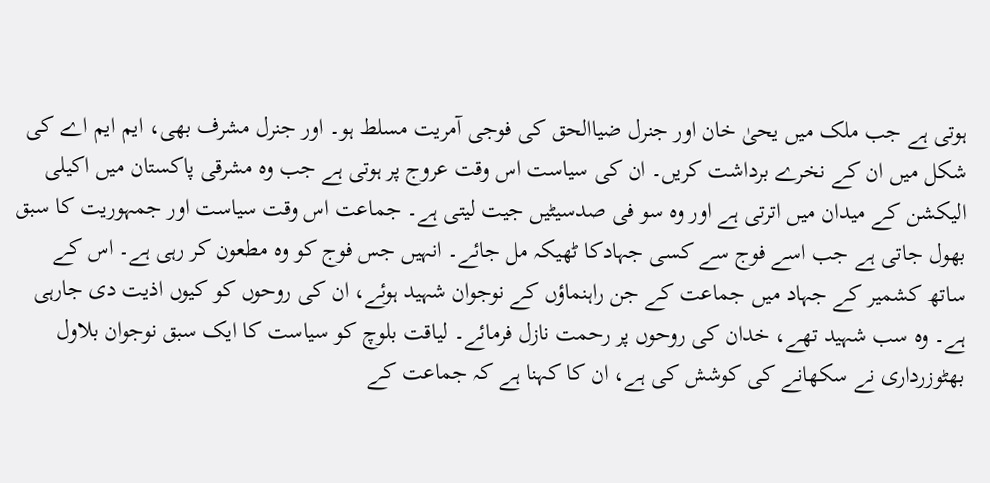ہوتی ہے جب ملک میں یحیٰ خان اور جنرل ضیاالحق کی فوجی آمریت مسلط ہو۔ اور جنرل مشرف بھی، ایم ایم اے کی شکل میں ان کے نخرے برداشت کریں۔ ان کی سیاست اس وقت عروج پر ہوتی ہے جب وہ مشرقی پاکستان میں اکیلی الیکشن کے میدان میں اترتی ہے اور وہ سو فی صدسیٹیں جیت لیتی ہے۔ جماعت اس وقت سیاست اور جمہوریت کا سبق بھول جاتی ہے جب اسے فوج سے کسی جہادکا ٹھیکہ مل جائے۔ انہیں جس فوج کو وہ مطعون کر رہی ہے۔ اس کے ساتھ کشمیر کے جہاد میں جماعت کے جن راہنماؤں کے نوجوان شہید ہوئے، ان کی روحوں کو کیوں اذیت دی جارہی ہے۔ وہ سب شہید تھے، خدان کی روحوں پر رحمت نازل فرمائے۔ لیاقت بلوچ کو سیاست کا ایک سبق نوجوان بلاول بھٹوزرداری نے سکھانے کی کوشش کی ہے، ان کا کہنا ہے کہ جماعت کے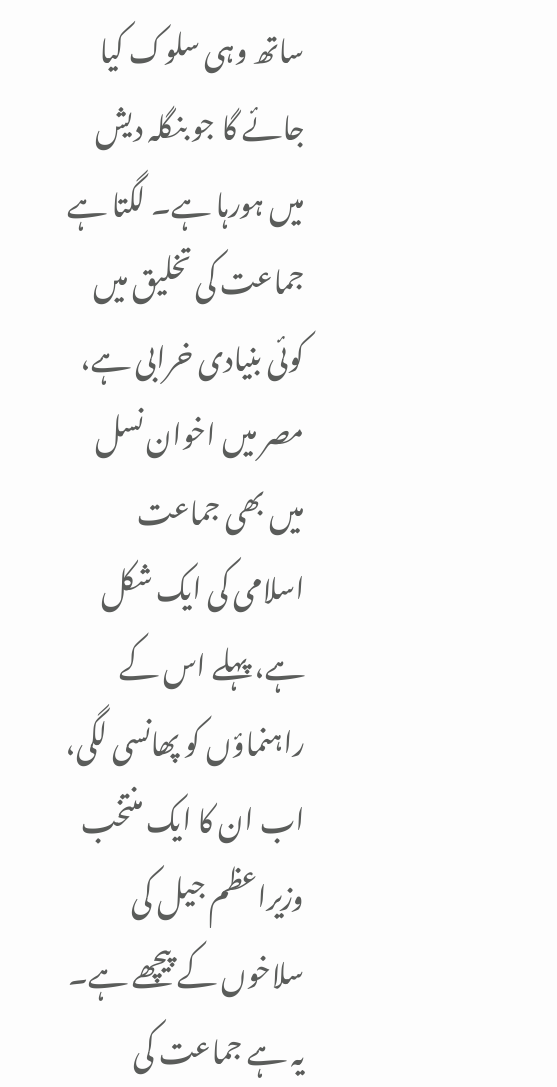ساتھ وہی سلوک کیا جائے گا جو بنگلہ دیش میں ہورہا ہے۔ لگتا ہے جماعت کی تخلیق میں کوئی بنیادی خرابی ہے، مصر میں اخوان نسل میں بھی جماعت اسلامی کی ایک شکل ہے، پہلے اس کے راہنماؤں کو پھانسی لگی، اب ان کا ایک منتخب وزیراعظم جیل کی سلاخوں کے پیچھے ہے۔ یہ ہے جماعت کی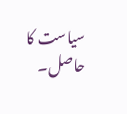سیاست کا حاصل۔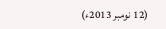(12 نومبر 2013ء)